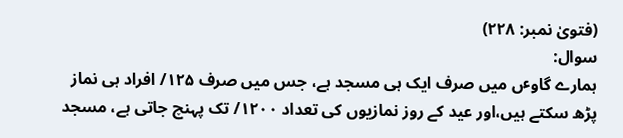(فتویٰ نمبر: ۲۲۸)
سوال:
ہمارے گاوٴں میں صرف ایک ہی مسجد ہے، جس میں صرف ۱۲۵/ افراد ہی نماز پڑھ سکتے ہیں،اور عید کے روز نمازیوں کی تعداد ۱۲۰۰/ تک پہنچ جاتی ہے، مسجد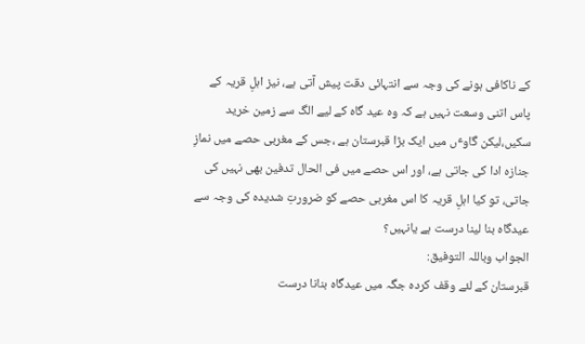کے ناکافی ہونے کی وجہ سے انتہائی دقت پیش آتی ہے، نیز اہلِ قریہ کے پاس اتنی وسعت نہیں ہے کہ وہ عید گاہ کے لیے الگ سے زمین خرید سکیں،لیکن گاوٴں میں ایک بڑا قبرستان ہے ،جس کے مغربی حصے میں نمازِ جنازہ ادا کی جاتی ہے، اور اس حصے میں فی الحال تدفین بھی نہیں کی جاتی، تو کیا اہلِ قریہ کا اس مغربی حصے کو ضرورتِ شدیدہ کی وجہ سے عیدگاہ بنا لینا درست ہے یانہیں؟
الجواب وباللہ التوفیق:
قبرستان کے لئے وقف کردہ جگہ میں عیدگاہ بنانا درست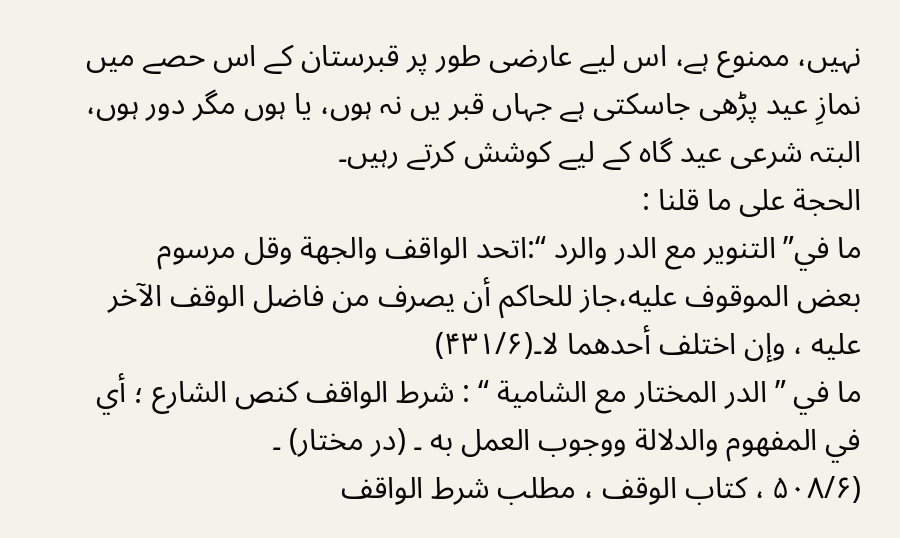نہیں، ممنوع ہے، اس لیے عارضی طور پر قبرستان کے اس حصے میں نمازِ عید پڑھی جاسکتی ہے جہاں قبر یں نہ ہوں، یا ہوں مگر دور ہوں، البتہ شرعی عید گاہ کے لیے کوشش کرتے رہیں۔
الحجة علی ما قلنا :
ما في”التنویر مع الدر والرد “:اتحد الواقف والجهة وقل مرسوم بعض الموقوف علیه،جاز للحاکم أن یصرف من فاضل الوقف الآخر علیه ، وإن اختلف أحدهما لا۔(۴۳۱/۶)
ما في ” الدر المختار مع الشامیة “ : شرط الواقف کنص الشارع ؛ أي في المفهوم والدلالة ووجوب العمل به ۔ (در مختار) ۔
(۵۰۸/۶ ، کتاب الوقف ، مطلب شرط الواقف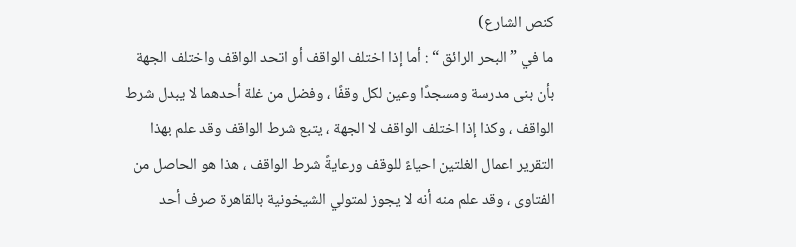کنص الشارع)
ما في ” البحر الرائق “ : أما إذا اختلف الواقف أو اتحد الواقف واختلف الجهة بأن بنی مدرسة ومسجدًا وعین لکل وقفًا ، وفضل من غلة أحدهما لا یبدل شرط الواقف ، وکذا إذا اختلف الواقف لا الجهة ، یتبع شرط الواقف وقد علم بهذا التقریر اعمال الغلتین احیاءً للوقف ورعایةً شرط الواقف ، هذا هو الحاصل من الفتاوی ، وقد علم منه أنه لا یجوز لمتولي الشیخونیة بالقاهرة صرف أحد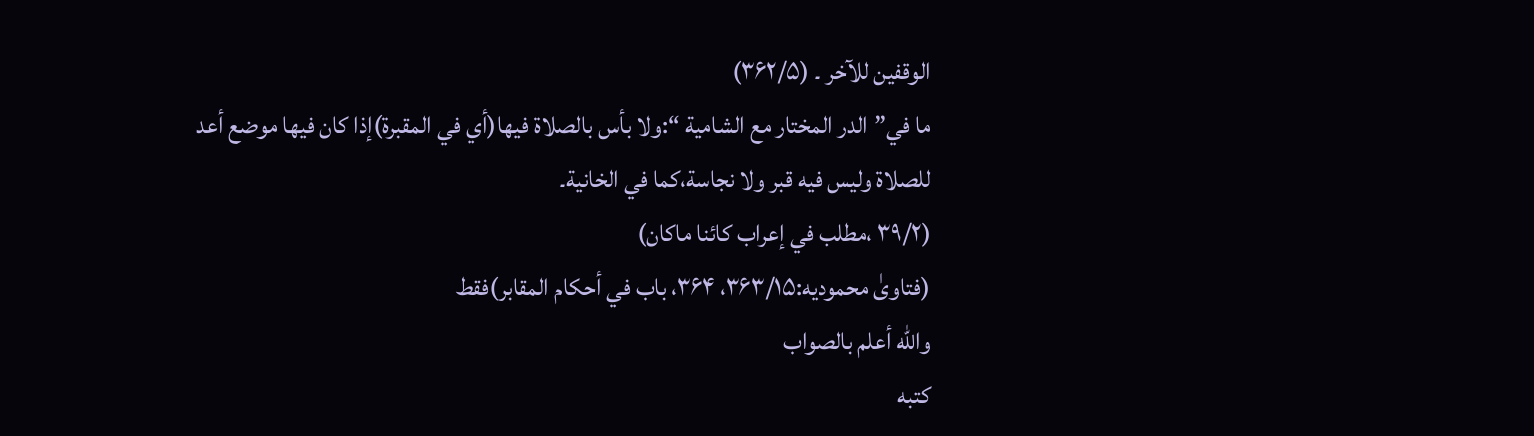الوقفین للآخر ۔ (۳۶۲/۵)
ما في”الدر المختار مع الشامیة “:ولا بأس بالصلاة فیها(أي في المقبرة)إذا کان فیها موضع أعد للصلاة ولیس فیه قبر ولا نجاسة،کما في الخانیة۔
(۳۹/۲ ،مطلب في إعراب کائنا ماکان)
(فتاویٰ محمودیه:۳۶۳/۱۵، ۳۶۴، باب في أحکام المقابر)فقط
والله أعلم بالصواب
کتبه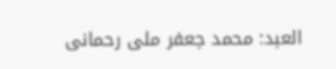العبد: محمد جعفر ملی رحمانی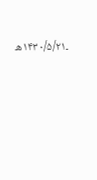۔۱۴۳۰/۵/۲۱ھ